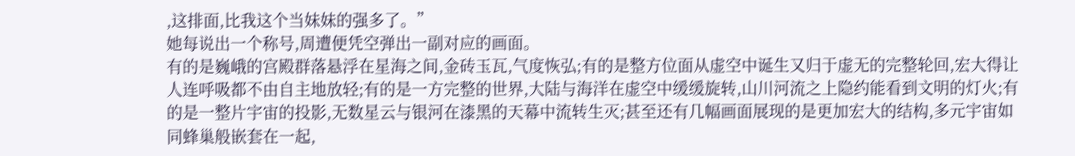,这排面,比我这个当妹妹的强多了。”
她每说出一个称号,周遭便凭空弹出一副对应的画面。
有的是巍峨的宫殿群落悬浮在星海之间,金砖玉瓦,气度恢弘;有的是整方位面从虚空中诞生又归于虚无的完整轮回,宏大得让人连呼吸都不由自主地放轻;有的是一方完整的世界,大陆与海洋在虚空中缓缓旋转,山川河流之上隐约能看到文明的灯火;有的是一整片宇宙的投影,无数星云与银河在漆黑的天幕中流转生灭;甚至还有几幅画面展现的是更加宏大的结构,多元宇宙如同蜂巢般嵌套在一起,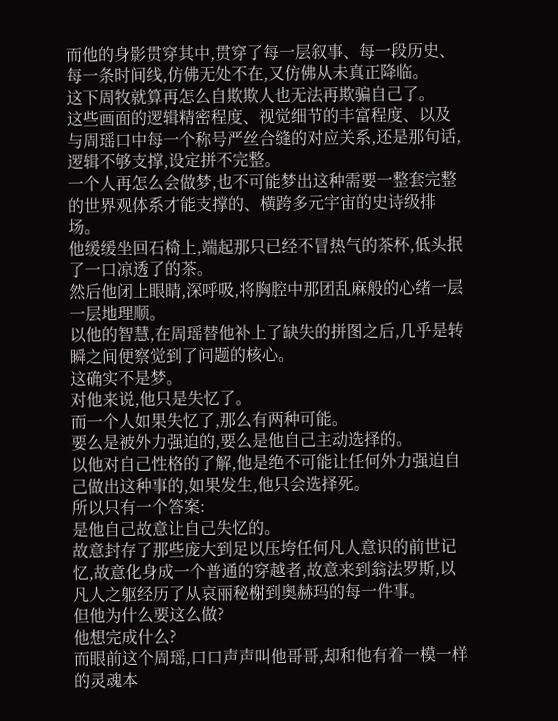而他的身影贯穿其中,贯穿了每一层叙事、每一段历史、每一条时间线,仿佛无处不在,又仿佛从未真正降临。
这下周牧就算再怎么自欺欺人也无法再欺骗自己了。
这些画面的逻辑精密程度、视觉细节的丰富程度、以及与周瑶口中每一个称号严丝合缝的对应关系,还是那句话,逻辑不够支撑,设定拼不完整。
一个人再怎么会做梦,也不可能梦出这种需要一整套完整的世界观体系才能支撑的、横跨多元宇宙的史诗级排场。
他缓缓坐回石椅上,端起那只已经不冒热气的茶杯,低头抿了一口凉透了的茶。
然后他闭上眼睛,深呼吸,将胸腔中那团乱麻般的心绪一层一层地理顺。
以他的智慧,在周瑶替他补上了缺失的拼图之后,几乎是转瞬之间便察觉到了问题的核心。
这确实不是梦。
对他来说,他只是失忆了。
而一个人如果失忆了,那么有两种可能。
要么是被外力强迫的,要么是他自己主动选择的。
以他对自己性格的了解,他是绝不可能让任何外力强迫自己做出这种事的,如果发生,他只会选择死。
所以只有一个答案:
是他自己故意让自己失忆的。
故意封存了那些庞大到足以压垮任何凡人意识的前世记忆,故意化身成一个普通的穿越者,故意来到翁法罗斯,以凡人之躯经历了从哀丽秘榭到奥赫玛的每一件事。
但他为什么要这么做?
他想完成什么?
而眼前这个周瑶,口口声声叫他哥哥,却和他有着一模一样的灵魂本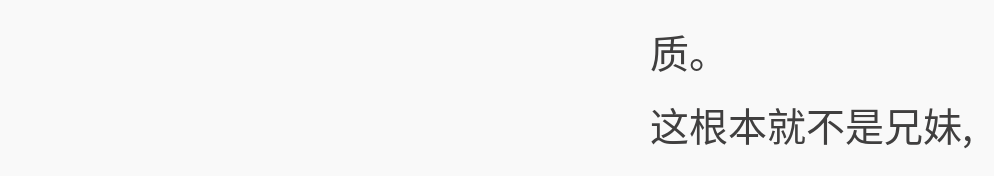质。
这根本就不是兄妹,